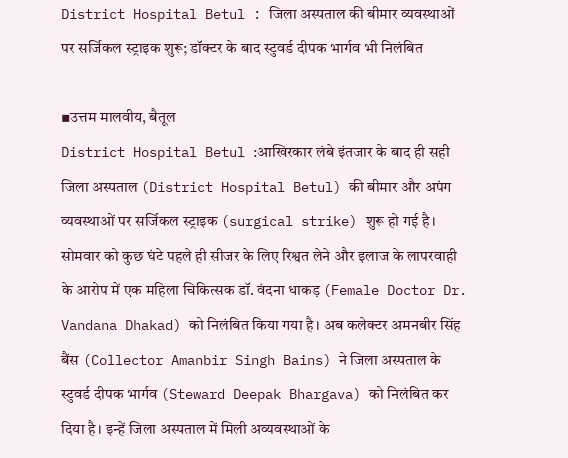District Hospital Betul : जिला अस्पताल की बीमार व्यवस्थाओं पर सर्जिकल स्ट्राइक शुरू; डॉक्टर के बाद स्टुवर्ड दीपक भार्गव भी निलंबित

▪उत्तम मालवीय, बैतूल
District Hospital Betul :आखिरकार लंबे इंतजार के बाद ही सही जिला अस्पताल (District Hospital Betul) की बीमार और अपंग व्यवस्थाओं पर सर्जिकल स्ट्राइक (surgical strike) शुरू हो गई है। सोमवार को कुछ घंटे पहले ही सीजर के लिए रिश्वत लेने और इलाज के लापरवाही के आरोप में एक महिला चिकित्सक डॉ. वंदना धाकड़ (Female Doctor Dr. Vandana Dhakad) को निलंबित किया गया है। अब कलेक्टर अमनबीर सिंह बैंस (Collector Amanbir Singh Bains) ने जिला अस्पताल के स्टुवर्ड दीपक भार्गव (Steward Deepak Bhargava) को निलंबित कर दिया है। इन्हें जिला अस्पताल में मिली अव्यवस्थाओं के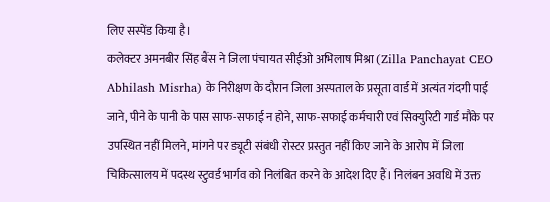लिए सस्पेंड किया है।
कलेक्टर अमनबीर सिंह बैंस ने जिला पंचायत सीईओ अभिलाष मिश्रा (Zilla Panchayat CEO Abhilash Misrha) के निरीक्षण के दौरान जिला अस्पताल के प्रसूता वार्ड में अत्यंत गंदगी पाई जाने, पीने के पानी के पास साफ-सफाई न होने, साफ-सफाई कर्मचारी एवं सिक्युरिटी गार्ड मौके पर उपस्थित नहीं मिलने, मांगने पर ड्यूटी संबंधी रोस्टर प्रस्तुत नहीं किए जाने के आरोप में जिला चिकित्सालय में पदस्थ स्टुवर्ड भार्गव को निलंबित करने के आदेश दिए हैं। निलंबन अवधि में उक्त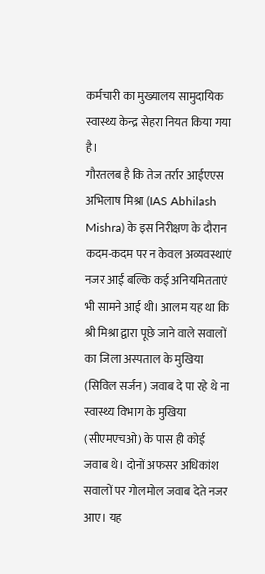कर्मचारी का मुख्यालय सामुदायिक स्वास्थ्य केन्द्र सेहरा नियत किया गया है।
गौरतलब है कि तेज तर्रार आईएएस अभिलाष मिश्रा (IAS Abhilash Mishra) के इस निरीक्षण के दौरान कदम-कदम पर न केवल अव्यवस्थाएं नजर आईं बल्कि कई अनियमितताएं भी सामने आई थी। आलम यह था कि श्री मिश्रा द्वारा पूछे जाने वाले सवालों का जिला अस्पताल के मुखिया (सिविल सर्जन) जवाब दे पा रहे थे ना स्वास्थ्य विभाग के मुखिया (सीएमएचओ) के पास ही कोई जवाब थे। दोनों अफसर अधिकांश सवालों पर गोलमोल जवाब देते नजर आए। यह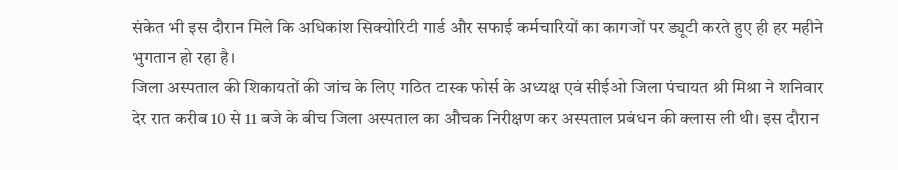संकेत भी इस दौरान मिले कि अधिकांश सिक्योरिटी गार्ड और सफाई कर्मचारियों का कागजों पर ड्यूटी करते हुए ही हर महीने भुगतान हो रहा है।
जिला अस्पताल की शिकायतों की जांच के लिए गठित टास्क फोर्स के अध्यक्ष एवं सीईओ जिला पंचायत श्री मिश्रा ने शनिवार देर रात करीब 10 से 11 बजे के बीच जिला अस्पताल का औचक निरीक्षण कर अस्पताल प्रबंधन की क्लास ली थी। इस दौरान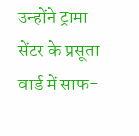उन्होंने ट्रामा सेंटर के प्रसूता वार्ड में साफ-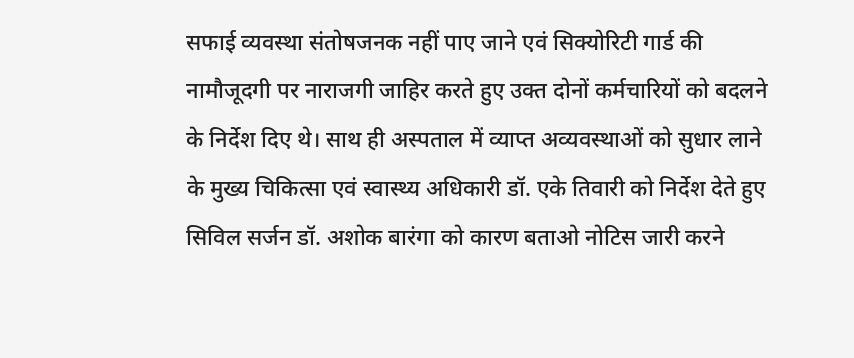सफाई व्यवस्था संतोषजनक नहीं पाए जाने एवं सिक्योरिटी गार्ड की नामौजूदगी पर नाराजगी जाहिर करते हुए उक्त दोनों कर्मचारियों को बदलने के निर्देश दिए थे। साथ ही अस्पताल में व्याप्त अव्यवस्थाओं को सुधार लाने के मुख्य चिकित्सा एवं स्वास्थ्य अधिकारी डॉ. एके तिवारी को निर्देश देते हुए सिविल सर्जन डॉ. अशोक बारंगा को कारण बताओ नोटिस जारी करने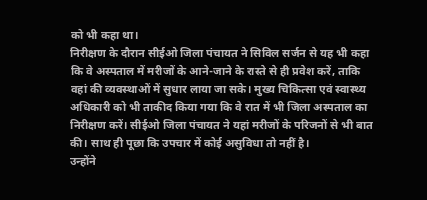को भी कहा था।
निरीक्षण के दौरान सीईओ जिला पंचायत ने सिविल सर्जन से यह भी कहा कि वे अस्पताल में मरीजों के आने-जाने के रास्ते से ही प्रवेश करें, ताकि वहां की व्यवस्थाओं में सुधार लाया जा सके। मुख्य चिकित्सा एवं स्वास्थ्य अधिकारी को भी ताकीद किया गया कि वे रात में भी जिला अस्पताल का निरीक्षण करें। सीईओ जिला पंचायत ने यहां मरीजों के परिजनों से भी बात की। साथ ही पूछा कि उपचार में कोई असुविधा तो नहीं है।
उन्होंने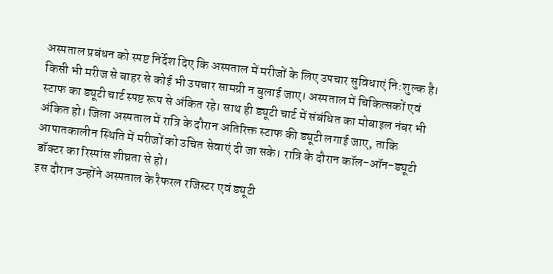अस्पताल प्रबंधन को स्पष्ट निर्देश दिए कि अस्पताल में मरीजों के लिए उपचार सुविधाएं नि:शुल्क है। किसी भी मरीज से बाहर से कोई भी उपचार सामग्री न बुलाई जाए। अस्पताल में चिकित्सकों एवं स्टाफ का ड्यूटी चार्ट स्पष्ट रूप से अंकित रहे। साथ ही ड्यूटी चार्ट में संबंधित का मोबाइल नंबर भी अंकित हो। जिला अस्पताल में रात्रि के दौरान अतिरिक्त स्टाफ की ड्यूटी लगाई जाए, ताकि आपातकालीन स्थिति में मरीजों को उचित सेवाएं दी जा सके। रात्रि के दौरान कॉल-ऑन-ड्यूटी डॉक्टर का रिस्पांस शीघ्रता से हो।
इस दौरान उन्होंने अस्पताल के रैफरल रजिस्टर एवं ड्यूटी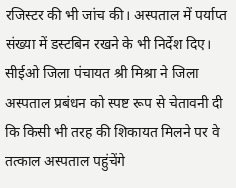रजिस्टर की भी जांच की। अस्पताल में पर्याप्त संख्या में डस्टबिन रखने के भी निर्देश दिए। सीईओ जिला पंचायत श्री मिश्रा ने जिला अस्पताल प्रबंधन को स्पष्ट रूप से चेतावनी दी कि किसी भी तरह की शिकायत मिलने पर वे तत्काल अस्पताल पहुंचेंगे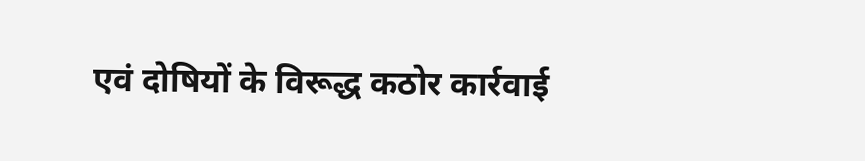एवं दोषियों के विरूद्ध कठोर कार्रवाई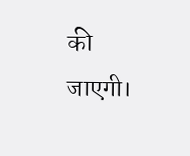की जाएगी।